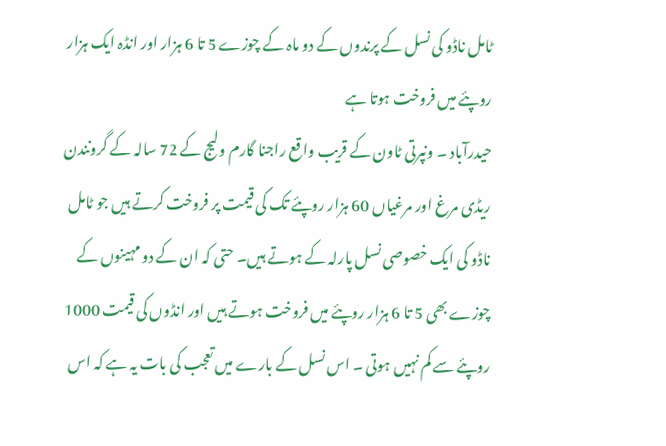ٹامل ناڈو کی نسل کے پرندوں کے دو ماہ کے چوزے 5 تا 6 ہزار اور انڈہ ایک ہزار روپئے میں فروخت ہوتا ہے
حیدرآباد ۔ ونپرتی ٹاون کے قریب واقع راجنا گارم ولیج کے 72 سالہ کے گرونندن ریڈی مرغ اور مرغیاں 60 ہزار روپئے تک کی قیمت پر فروخت کرتے ہیں جو ٹامل ناڈو کی ایک خصوصی نسل پارلہ کے ہوتے ہیں۔ حتی کہ ان کے دو مہینوں کے چوزے بھی 5 تا 6 ہزار روپئے میں فروخت ہوتے ہیں اور انڈوں کی قیمت 1000 روپئے سے کم نہیں ہوتی ۔ اس نسل کے بارے میں تعجب کی بات یہ ہے کہ اس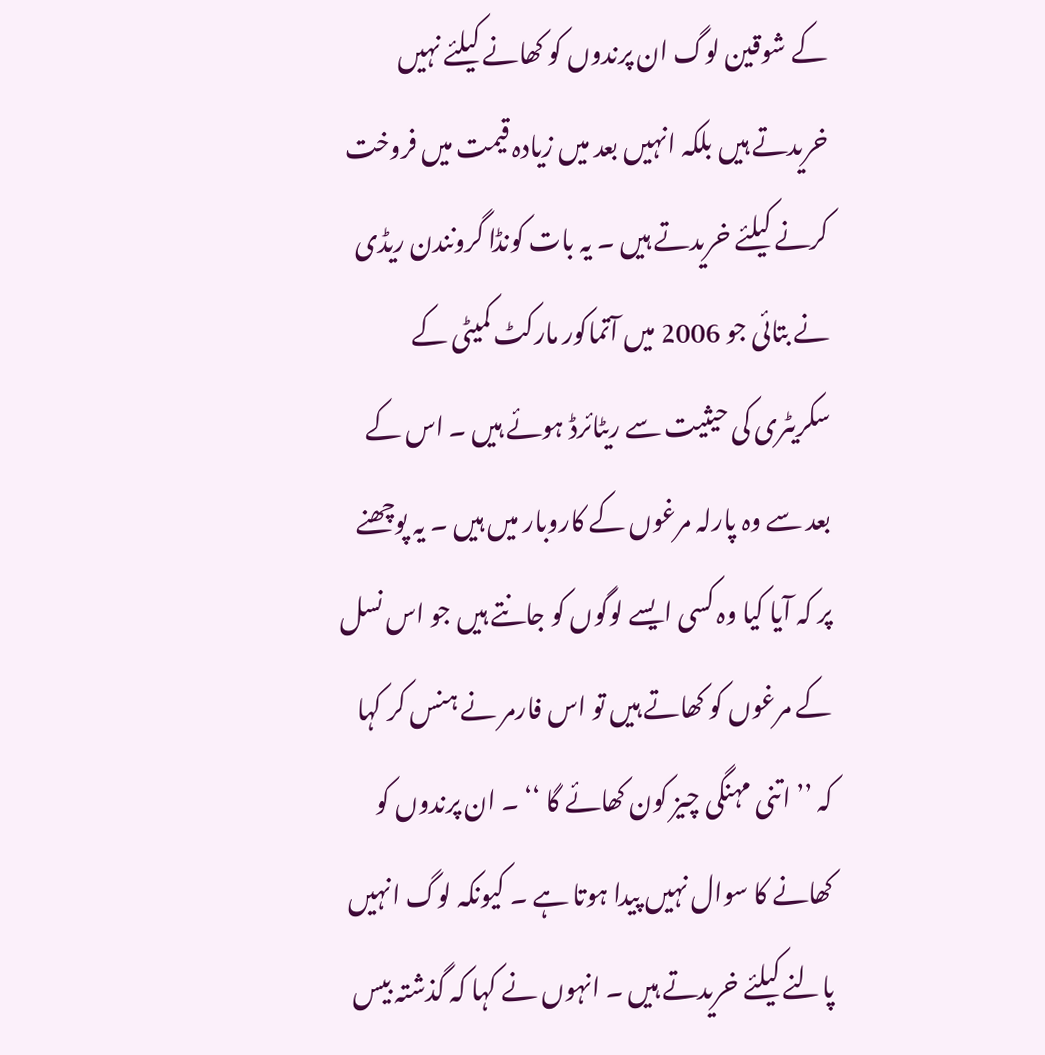کے شوقین لوگ ان پرندوں کو کھانے کیلئے نہیں خریدتے ہیں بلکہ انہیں بعد میں زیادہ قیمت میں فروخت کرنے کیلئے خریدتے ہیں ۔ یہ بات کونڈا گرونندن ریڈی نے بتائی جو 2006 میں آتماکور مارکٹ کمیٹی کے سکریٹری کی حیثیت سے ریٹائرڈ ہوئے ہیں ۔ اس کے بعد سے وہ پارلہ مرغوں کے کاروبار میں ہیں ۔ یہ پوچھنے پر کہ آیا کیا وہ کسی ایسے لوگوں کو جانتے ہیں جو اس نسل کے مرغوں کو کھاتے ہیں تو اس فارمر نے ہنس کر کہا کہ ’’ اتنی مہنگی چیز کون کھائے گا ‘‘ ۔ ان پرندوں کو کھانے کا سوال نہیں پیدا ہوتا ہے ۔ کیونکہ لوگ انہیں پالنے کیلئے خریدتے ہیں ۔ انہوں نے کہا کہ گذشتہ بیس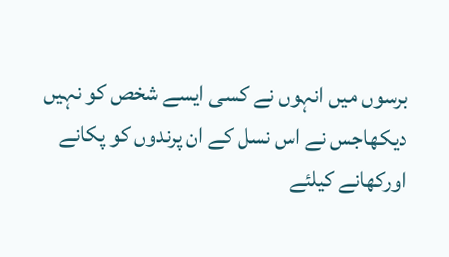برسوں میں انہوں نے کسی ایسے شخص کو نہیں دیکھاجس نے اس نسل کے ان پرندوں کو پکانے اورکھانے کیلئے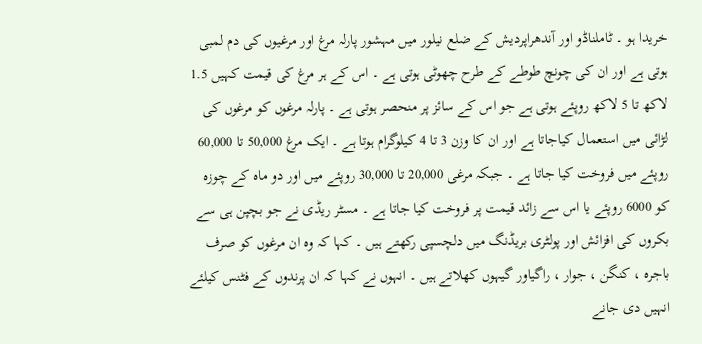خریدا ہو ۔ ٹاملناڈو اور آندھراپردیش کے ضلع نیلور میں مہشور پارلہ مرغ اور مرغیوں کی دم لمبی ہوتی ہے اور ان کی چونچ طوطے کے طرح چھوٹی ہوتی ہے ۔ اس کے ہر مرغ کی قیمت کہیں 1.5 لاکھ تا 5 لاکھ روپئے ہوتی ہے جو اس کے سائز پر منحصر ہوتی ہے ۔ پارلہ مرغوں کو مرغوں کی لڑائی میں استعمال کیاجاتا ہے اور ان کا وزن 3 تا 4 کیلوگرام ہوتا ہے ۔ ایک مرغ 50,000 تا 60,000 روپئے میں فروخت کیا جاتا ہے ۔ جبکہ مرغی 20,000 تا 30,000 روپئے میں اور دو ماہ کے چوزہ کو 6000 روپئے یا اس سے زائد قیمت پر فروخت کیا جاتا ہے ۔ مسٹر ریڈی نے جو بچپن ہی سے بکروں کی افزائش اور پولٹری بریڈنگ میں دلچسپی رکھتے ہیں ۔ کہا کہ وہ ان مرغوں کو صرف باجرہ ، کنگن ، جوار ، راگیاور گیہوں کھلاتے ہیں ۔ انہوں نے کہا کہ ان پرندوں کے فٹنس کیلئے انہیں دی جانے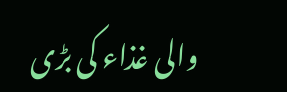والی غذاء کی بڑی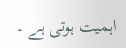اہمیت ہوتی ہے ۔